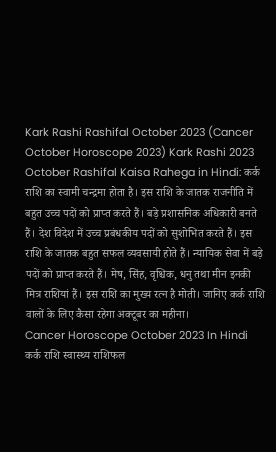Kark Rashi Rashifal October 2023 (Cancer October Horoscope 2023) Kark Rashi 2023 October Rashifal Kaisa Rahega in Hindi: कर्क राशि का स्वामी चन्द्रमा होता है। इस राशि के जातक राजनीति में बहुत उच्च पदों को प्राप्त करते हैं। बड़े प्रशासनिक अधिकारी बनते हैं। देश विदेश में उच्च प्रबंधकीय पदों को सुशोभित करते हैं। इस राशि के जातक बहुत सफल व्यवसायी होते हैं। न्यायिक सेवा में बड़े पदों को प्राप्त करते हैं। मेष, सिंह, वृश्चिक, धनु तथा मीन इनकी मित्र राशियां हैं। इस राशि का मुख्य रत्न है मोती। जानिए कर्क राशि वालों के लिए कैसा रहेगा अक्टूबर का महीना।
Cancer Horoscope October 2023 In Hindi
कर्क राशि स्वास्थ्य राशिफल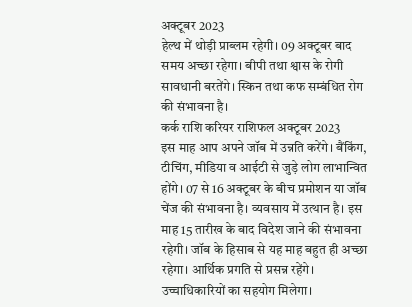अक्टूबर 2023
हेल्थ में थोड़ी प्राब्लम रहेगी। 09 अक्टूबर बाद समय अच्छा रहेगा। बीपी तथा श्वास के रोगी सावधानी बरतेंगे। स्किन तथा कफ सम्बंधित रोग की संभावना है।
कर्क राशि करियर राशिफल अक्टूबर 2023
इस माह आप अपने जॉब में उन्नति करेंगे। बैंकिंग, टीचिंग, मीडिया व आईटी से जुड़े लोग लाभान्वित होंगे। 07 से 16 अक्टूबर के बीच प्रमोशन या जॉब चेंज की संभावना है। व्यवसाय में उत्थान है। इस माह 15 तारीख के बाद विदेश जाने की संभावना रहेगी। जॉब के हिसाब से यह माह बहुत ही अच्छा रहेगा। आर्थिक प्रगति से प्रसन्न रहेंगे। उच्चाधिकारियों का सहयोग मिलेगा।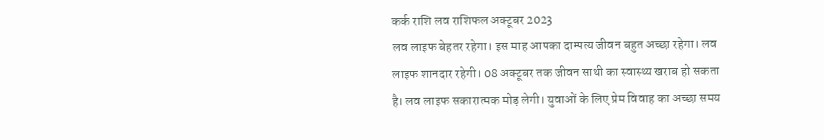कर्क राशि लव राशिफल अक्टूबर 2023
लव लाइफ बेहतर रहेगा। इस माह आपका दाम्पत्य जीवन बहुत अच्छा रहेगा। लव लाइफ शानदार रहेगी। 08 अक्टूबर तक जीवन साथी का स्वास्थ्य खराब हो सकता है। लव लाइफ सकारात्मक मोड़ लेगी। युवाओं के लिए प्रेम विवाह का अच्छा समय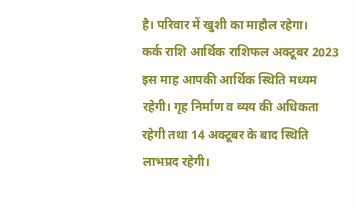है। परिवार में खुशी का माहौल रहेगा।
कर्क राशि आर्थिक राशिफल अक्टूबर 2023
इस माह आपकी आर्थिक स्थिति मध्यम रहेगी। गृह निर्माण व व्यय की अधिकता रहेगी तथा 14 अक्टूबर के बाद स्थिति लाभप्रद रहेगी।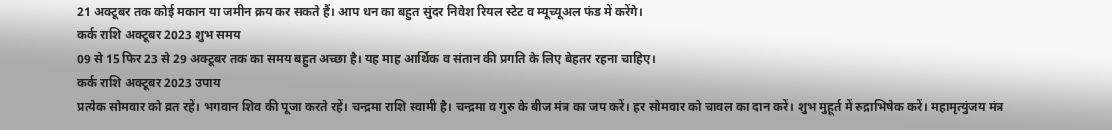21 अक्टूबर तक कोई मकान या जमीन क्रय कर सकते हैं। आप धन का बहुत सुंदर निवेश रियल स्टेट व म्यूच्यूअल फंड में करेंगे।
कर्क राशि अक्टूबर 2023 शुभ समय
09 से 15 फिर 23 से 29 अक्टूबर तक का समय बहुत अच्छा है। यह माह आर्थिक व संतान की प्रगति के लिए बेहतर रहना चाहिए।
कर्क राशि अक्टूबर 2023 उपाय
प्रत्येक सोमवार को व्रत रहें। भगवान शिव की पूजा करते रहें। चन्द्रमा राशि स्वामी है। चन्द्रमा व गुरु के बीज मंत्र का जप करें। हर सोमवार को चावल का दान करें। शुभ मुहूर्त में रुद्राभिषेक करें। महामृत्युंजय मंत्र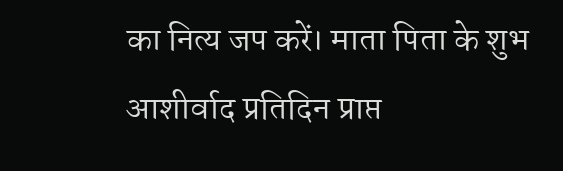का नित्य जप करें। माता पिता के शुभ आशीर्वाद प्रतिदिन प्राप्त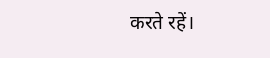करते रहें।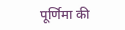पूर्णिमा की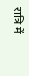रात्रि में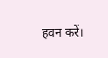हवन करें।